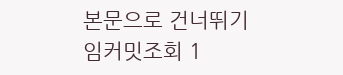본문으로 건너뛰기
임커밋조회 1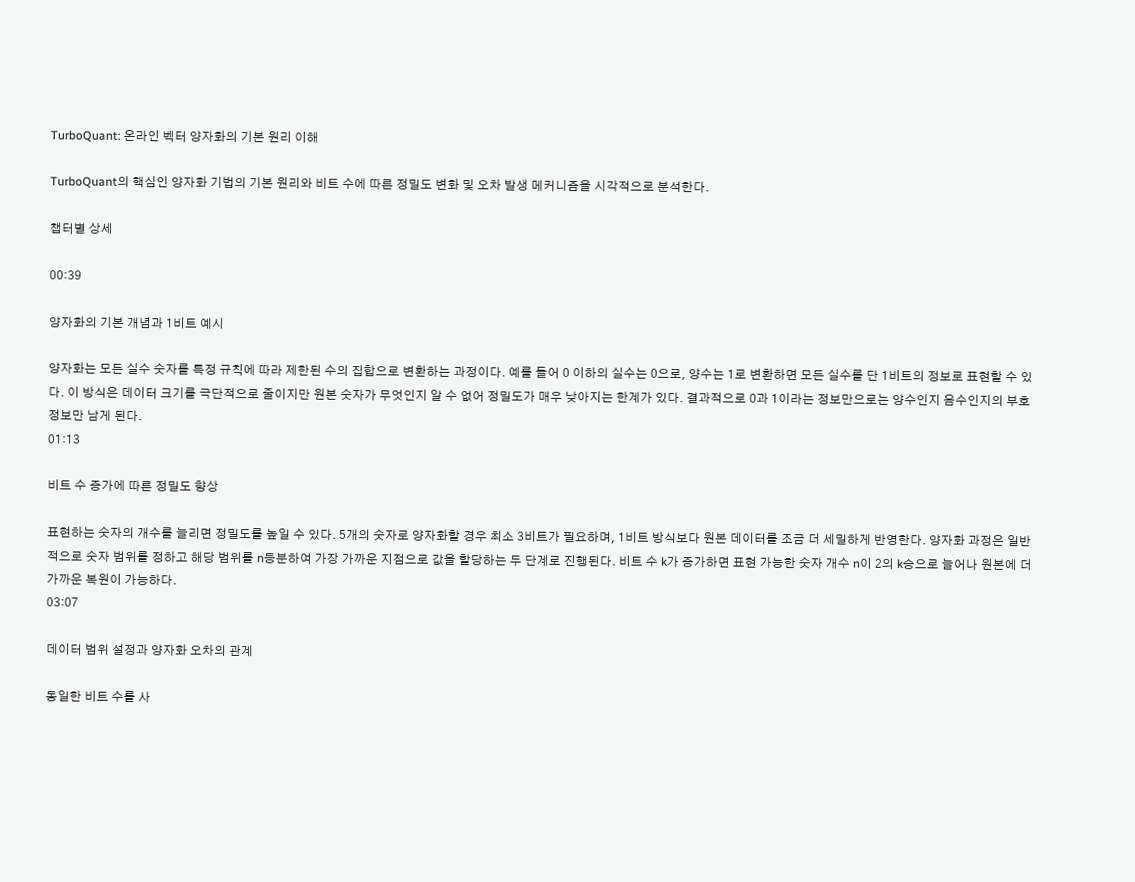TurboQuant: 온라인 벡터 양자화의 기본 원리 이해

TurboQuant의 핵심인 양자화 기법의 기본 원리와 비트 수에 따른 정밀도 변화 및 오차 발생 메커니즘을 시각적으로 분석한다.

챕터별 상세

00:39

양자화의 기본 개념과 1비트 예시

양자화는 모든 실수 숫자를 특정 규칙에 따라 제한된 수의 집합으로 변환하는 과정이다. 예를 들어 0 이하의 실수는 0으로, 양수는 1로 변환하면 모든 실수를 단 1비트의 정보로 표현할 수 있다. 이 방식은 데이터 크기를 극단적으로 줄이지만 원본 숫자가 무엇인지 알 수 없어 정밀도가 매우 낮아지는 한계가 있다. 결과적으로 0과 1이라는 정보만으로는 양수인지 음수인지의 부호 정보만 남게 된다.
01:13

비트 수 증가에 따른 정밀도 향상

표현하는 숫자의 개수를 늘리면 정밀도를 높일 수 있다. 5개의 숫자로 양자화할 경우 최소 3비트가 필요하며, 1비트 방식보다 원본 데이터를 조금 더 세밀하게 반영한다. 양자화 과정은 일반적으로 숫자 범위를 정하고 해당 범위를 n등분하여 가장 가까운 지점으로 값을 할당하는 두 단계로 진행된다. 비트 수 k가 증가하면 표현 가능한 숫자 개수 n이 2의 k승으로 늘어나 원본에 더 가까운 복원이 가능하다.
03:07

데이터 범위 설정과 양자화 오차의 관계

동일한 비트 수를 사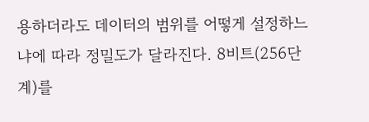용하더라도 데이터의 범위를 어떻게 설정하느냐에 따라 정밀도가 달라진다. 8비트(256단계)를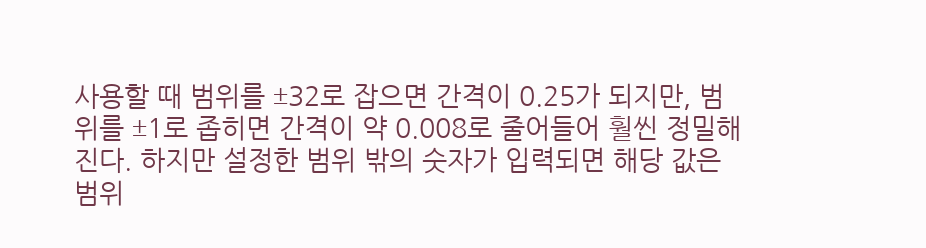사용할 때 범위를 ±32로 잡으면 간격이 0.25가 되지만, 범위를 ±1로 좁히면 간격이 약 0.008로 줄어들어 훨씬 정밀해진다. 하지만 설정한 범위 밖의 숫자가 입력되면 해당 값은 범위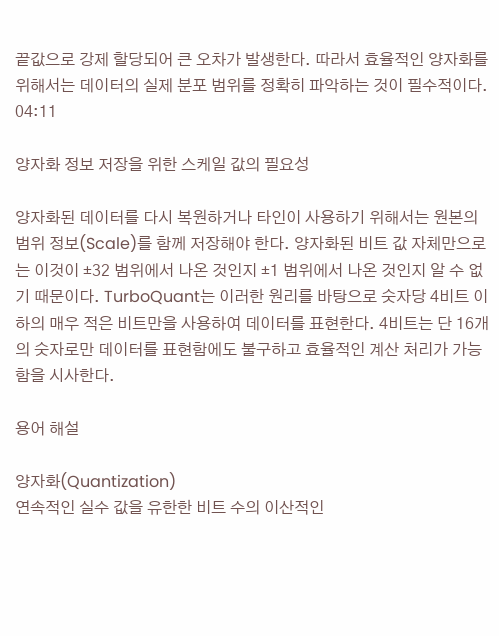끝값으로 강제 할당되어 큰 오차가 발생한다. 따라서 효율적인 양자화를 위해서는 데이터의 실제 분포 범위를 정확히 파악하는 것이 필수적이다.
04:11

양자화 정보 저장을 위한 스케일 값의 필요성

양자화된 데이터를 다시 복원하거나 타인이 사용하기 위해서는 원본의 범위 정보(Scale)를 함께 저장해야 한다. 양자화된 비트 값 자체만으로는 이것이 ±32 범위에서 나온 것인지 ±1 범위에서 나온 것인지 알 수 없기 때문이다. TurboQuant는 이러한 원리를 바탕으로 숫자당 4비트 이하의 매우 적은 비트만을 사용하여 데이터를 표현한다. 4비트는 단 16개의 숫자로만 데이터를 표현함에도 불구하고 효율적인 계산 처리가 가능함을 시사한다.

용어 해설

양자화(Quantization)
연속적인 실수 값을 유한한 비트 수의 이산적인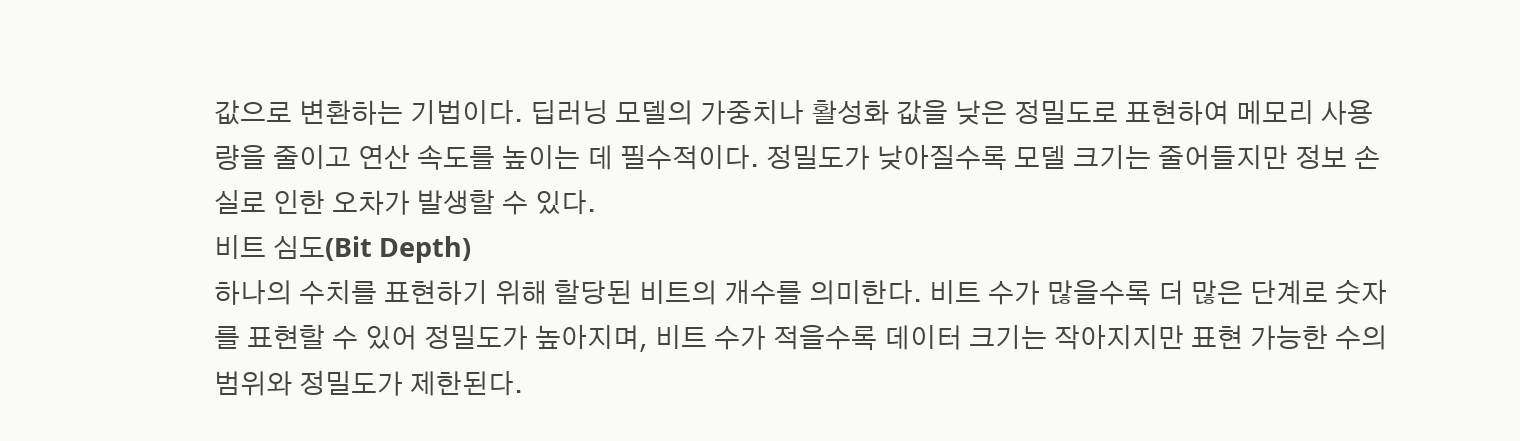값으로 변환하는 기법이다. 딥러닝 모델의 가중치나 활성화 값을 낮은 정밀도로 표현하여 메모리 사용량을 줄이고 연산 속도를 높이는 데 필수적이다. 정밀도가 낮아질수록 모델 크기는 줄어들지만 정보 손실로 인한 오차가 발생할 수 있다.
비트 심도(Bit Depth)
하나의 수치를 표현하기 위해 할당된 비트의 개수를 의미한다. 비트 수가 많을수록 더 많은 단계로 숫자를 표현할 수 있어 정밀도가 높아지며, 비트 수가 적을수록 데이터 크기는 작아지지만 표현 가능한 수의 범위와 정밀도가 제한된다.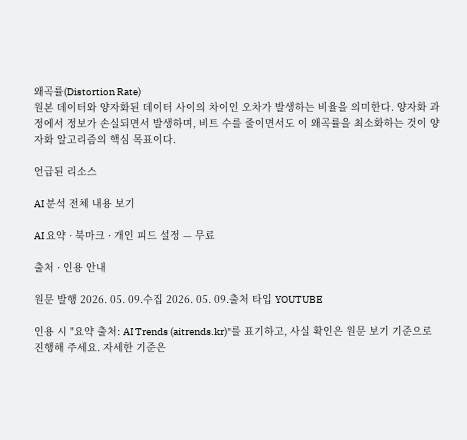왜곡률(Distortion Rate)
원본 데이터와 양자화된 데이터 사이의 차이인 오차가 발생하는 비율을 의미한다. 양자화 과정에서 정보가 손실되면서 발생하며, 비트 수를 줄이면서도 이 왜곡률을 최소화하는 것이 양자화 알고리즘의 핵심 목표이다.

언급된 리소스

AI 분석 전체 내용 보기

AI 요약 · 북마크 · 개인 피드 설정 — 무료

출처 · 인용 안내

원문 발행 2026. 05. 09.수집 2026. 05. 09.출처 타입 YOUTUBE

인용 시 "요약 출처: AI Trends (aitrends.kr)"를 표기하고, 사실 확인은 원문 보기 기준으로 진행해 주세요. 자세한 기준은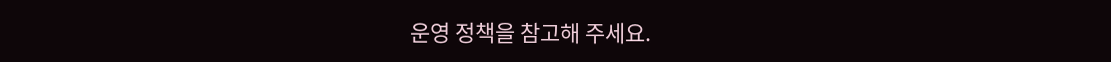운영 정책을 참고해 주세요.